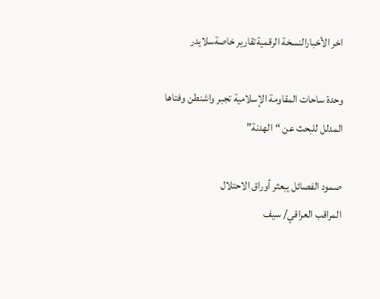اخر الأخبارالنسخة الرقميةتقارير خاصةسلايدر

وحدة ساحات المقاومة الإسلامية تجبر واشنطن وفتاها المدلل للبحث عن “الهدنة”

صمود الفصائل يبعثر أوراق الاحتلال
المراقب العراقي/ سيف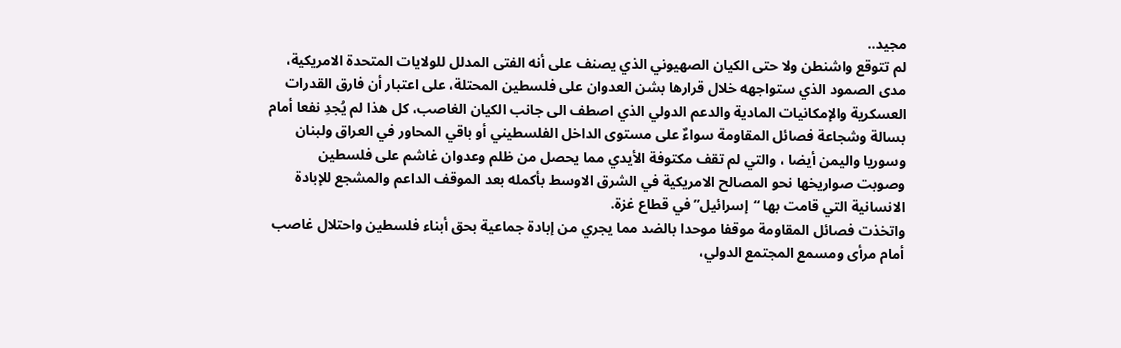مجيد..
لم تتوقع واشنطن ولا حتى الكيان الصهيوني الذي يصنف على أنه الفتى المدلل للولايات المتحدة الامريكية، مدى الصمود الذي ستواجهه خلال قرارها بشن العدوان على فلسطين المحتلة، على اعتبار أن فارق القدرات العسكرية والإمكانيات المادية والدعم الدولي الذي اصطف الى جانب الكيان الغاصب، كل هذا لم يُجدِ نفعا أمام بسالة وشجاعة فصائل المقاومة سواءٌ على مستوى الداخل الفلسطيني أو باقي المحاور في العراق ولبنان وسوريا واليمن أيضا ، والتي لم تقف مكتوفة الأيدي مما يحصل من ظلم وعدوان غاشم على فلسطين وصوبت صواريخها نحو المصالح الامريكية في الشرق الاوسط بأكمله بعد الموقف الداعم والمشجع للإبادة الانسانية التي قامت بها “إسرائيل” في قطاع غزة.
واتخذت فصائل المقاومة موقفا موحدا بالضد مما يجري من إبادة جماعية بحق أبناء فلسطين واحتلال غاصب أمام مرأى ومسمع المجتمع الدولي،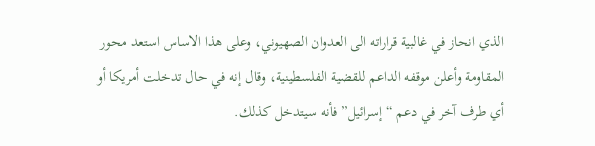الذي انحاز في غالبية قراراته الى العدوان الصهيوني، وعلى هذا الاساس استعد محور المقاومة وأعلن موقفه الداعم للقضية الفلسطينية، وقال إنه في حال تدخلت أمريكا أو أي طرف آخر في دعم “إسرائيل” فأنه سيتدخل كذلك.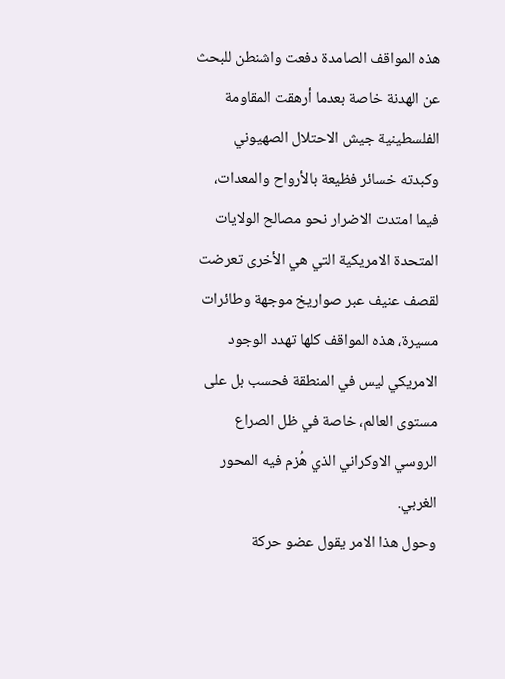هذه المواقف الصامدة دفعت واشنطن للبحث عن الهدنة خاصة بعدما أرهقت المقاومة الفلسطينية جيش الاحتلال الصهيوني وكبدته خسائر فظيعة بالأرواح والمعدات، فيما امتدت الاضرار نحو مصالح الولايات المتحدة الامريكية التي هي الأخرى تعرضت لقصف عنيف عبر صواريخ موجهة وطائرات مسيرة، هذه المواقف كلها تهدد الوجود الامريكي ليس في المنطقة فحسب بل على مستوى العالم، خاصة في ظل الصراع الروسي الاوكراني الذي هُزم فيه المحور الغربي.
وحول هذا الامر يقول عضو حركة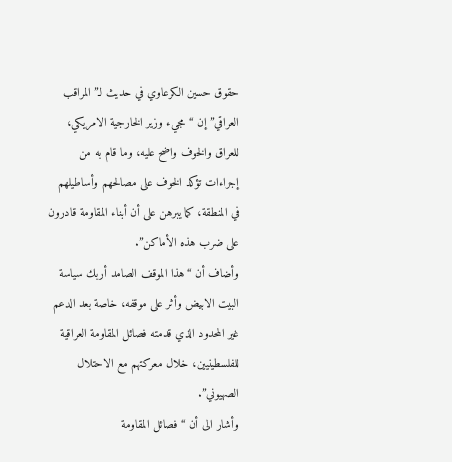حقوق حسين الكرعاوي في حديث لـ”المراقب العراقي” إن “مجيء وزير الخارجية الامريكي، للعراق والخوف واضح عليه، وما قام به من إجراءات تؤكد الخوف على مصالحهم وأساطيلهم في المنطقة، كما يبرهن على أن أبناء المقاومة قادرون على ضرب هذه الأماكن”.
وأضاف أن “هذا الموقف الصامد أربك سياسة البيت الابيض وأثر على موقفه، خاصة بعد الدعم غير المحدود الذي قدمته فصائل المقاومة العراقية للفلسطينيين، خلال معركتهم مع الاحتلال الصهيوني”.
وأشار الى أن “فصائل المقاومة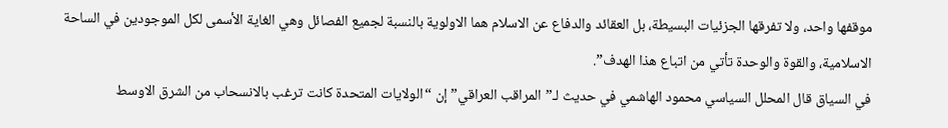موقفها واحد، ولا تفرقها الجزئيات البسيطة، بل العقائد والدفاع عن الاسلام هما الاولوية بالنسبة لجميع الفصائل وهي الغاية الأسمى لكل الموجودين في الساحة الاسلامية، والقوة والوحدة تأتي من اتباع هذا الهدف”.
في السياق قال المحلل السياسي محمود الهاشمي في حديث لـ”المراقب العراقي” إن “الولايات المتحدة كانت ترغب بالانسحاب من الشرق الاوسط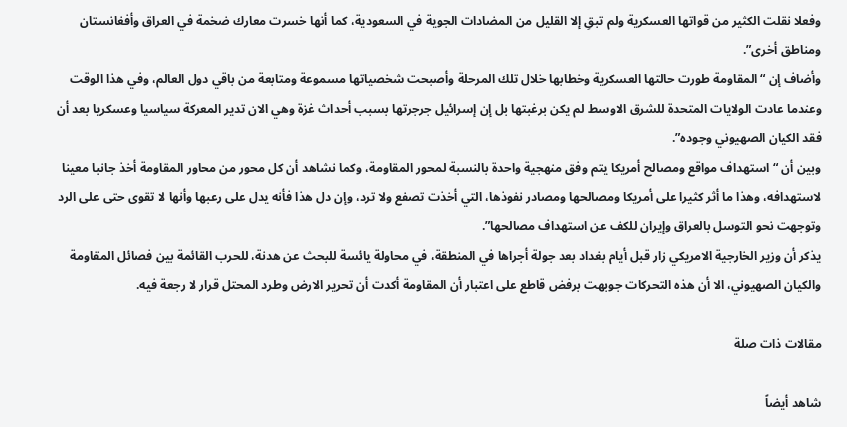وفعلا نقلت الكثير من قواتها العسكرية ولم تبقِ إلا القليل من المضادات الجوية في السعودية، كما أنها خسرت معارك ضخمة في العراق وأفغانستان ومناطق أخرى”.
وأضاف إن “المقاومة طورت حالتها العسكرية وخطابها خلال تلك المرحلة وأصبحت شخصياتها مسموعة ومتابعة من باقي دول العالم، وفي هذا الوقت وعندما عادت الولايات المتحدة للشرق الاوسط لم يكن برغبتها بل إن إسرائيل جرجرتها بسبب أحداث غزة وهي الان تدير المعركة سياسيا وعسكريا بعد أن فقد الكيان الصهيوني وجوده”.
وبين أن “استهداف مواقع ومصالح أمريكا يتم وفق منهجية واحدة بالنسبة لمحور المقاومة، وكما نشاهد أن كل محور من محاور المقاومة أخذ جانبا معينا لاستهدافه، وهذا ما أثر كثيرا على أمريكا ومصالحها ومصادر نفوذها، التي أخذت تصفع ولا ترد، وإن دل هذا فأنه يدل على رعبها وأنها لا تقوى حتى على الرد وتوجهت نحو التوسل بالعراق وإيران للكف عن استهداف مصالحها”.
يذكر أن وزير الخارجية الامريكي زار قبل أيام بغداد بعد جولة أجراها في المنطقة، في محاولة يائسة للبحث عن هدنة، للحرب القائمة بين فصائل المقاومة والكيان الصهيوني، الا أن هذه التحركات جوبهت برفض قاطع على اعتبار أن المقاومة أكدت أن تحرير الارض وطرد المحتل قرار لا رجعة فيه.

مقالات ذات صلة

شاهد أيضاً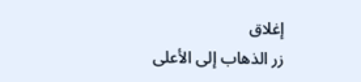إغلاق
زر الذهاب إلى الأعلى